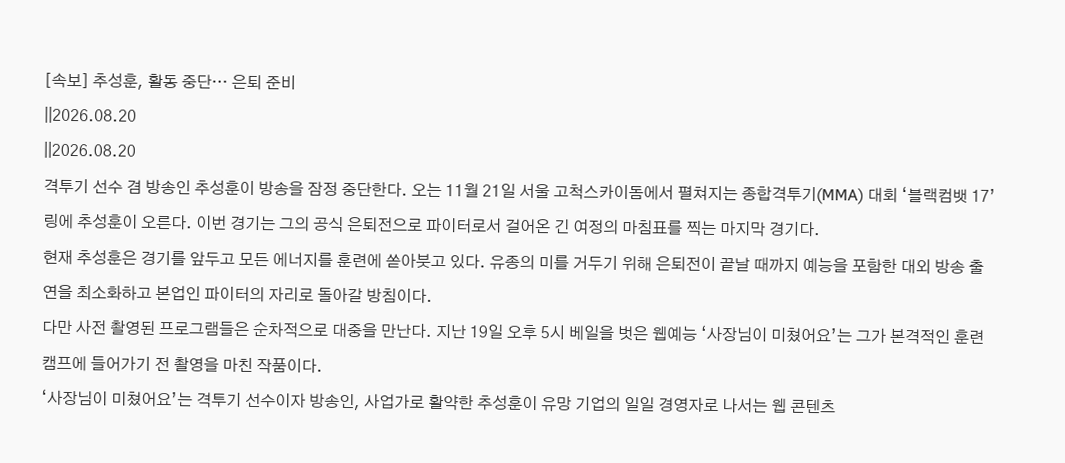[속보] 추성훈, 활동 중단… 은퇴 준비
||2026.08.20
||2026.08.20
격투기 선수 겸 방송인 추성훈이 방송을 잠정 중단한다. 오는 11월 21일 서울 고척스카이돔에서 펼쳐지는 종합격투기(MMA) 대회 ‘블랙컴뱃 17’ 링에 추성훈이 오른다. 이번 경기는 그의 공식 은퇴전으로 파이터로서 걸어온 긴 여정의 마침표를 찍는 마지막 경기다.
현재 추성훈은 경기를 앞두고 모든 에너지를 훈련에 쏟아붓고 있다. 유종의 미를 거두기 위해 은퇴전이 끝날 때까지 예능을 포함한 대외 방송 출연을 최소화하고 본업인 파이터의 자리로 돌아갈 방침이다.
다만 사전 촬영된 프로그램들은 순차적으로 대중을 만난다. 지난 19일 오후 5시 베일을 벗은 웹예능 ‘사장님이 미쳤어요’는 그가 본격적인 훈련 캠프에 들어가기 전 촬영을 마친 작품이다.
‘사장님이 미쳤어요’는 격투기 선수이자 방송인, 사업가로 활약한 추성훈이 유망 기업의 일일 경영자로 나서는 웹 콘텐츠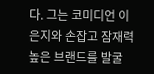다. 그는 코미디언 이은지와 손잡고 잠재력 높은 브랜드를 발굴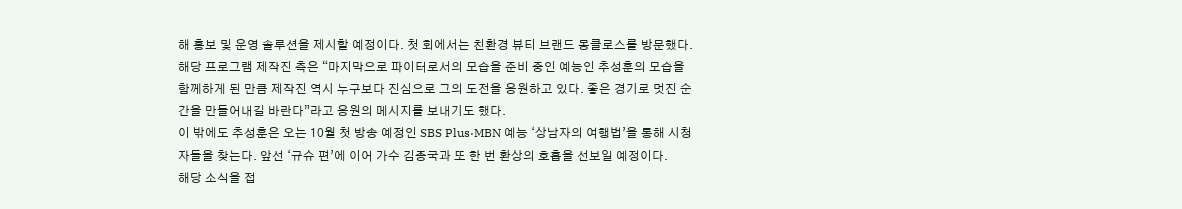해 홍보 및 운영 솔루션을 제시할 예정이다. 첫 회에서는 친환경 뷰티 브랜드 몽클로스를 방문했다.
해당 프로그램 제작진 측은 “마지막으로 파이터로서의 모습을 준비 중인 예능인 추성훈의 모습을 함께하게 된 만큼 제작진 역시 누구보다 진심으로 그의 도전을 응원하고 있다. 좋은 경기로 멋진 순간을 만들어내길 바란다”라고 응원의 메시지를 보내기도 했다.
이 밖에도 추성훈은 오는 10월 첫 방송 예정인 SBS Plus·MBN 예능 ‘상남자의 여행법’을 통해 시청자들을 찾는다. 앞선 ‘규슈 편’에 이어 가수 김종국과 또 한 번 환상의 호흡을 선보일 예정이다.
해당 소식을 접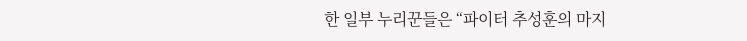한 일부 누리꾼들은 “파이터 추성훈의 마지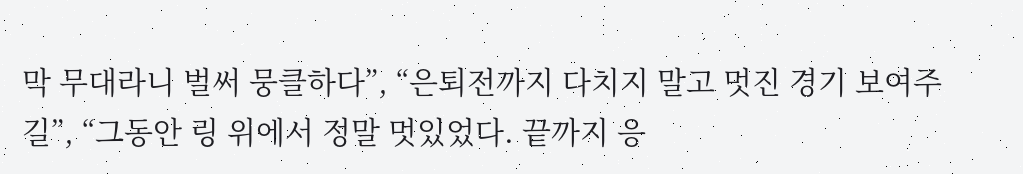막 무대라니 벌써 뭉클하다”, “은퇴전까지 다치지 말고 멋진 경기 보여주길”, “그동안 링 위에서 정말 멋있었다. 끝까지 응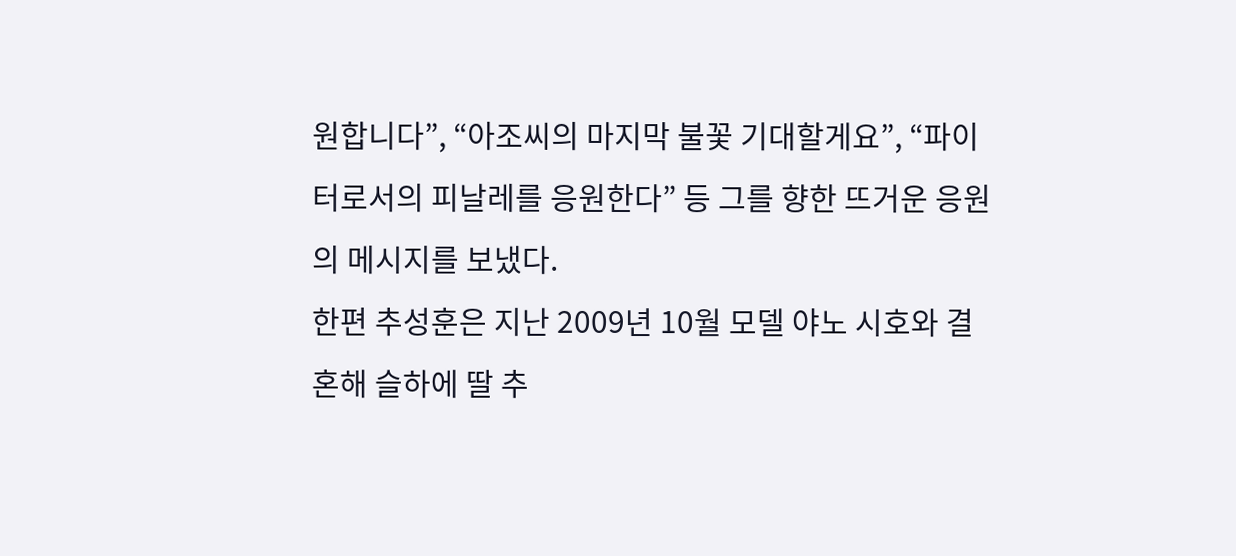원합니다”, “아조씨의 마지막 불꽃 기대할게요”, “파이터로서의 피날레를 응원한다” 등 그를 향한 뜨거운 응원의 메시지를 보냈다.
한편 추성훈은 지난 2009년 10월 모델 야노 시호와 결혼해 슬하에 딸 추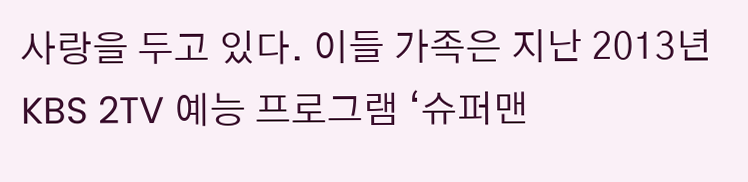사랑을 두고 있다. 이들 가족은 지난 2013년 KBS 2TV 예능 프로그램 ‘슈퍼맨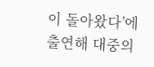이 돌아왔다’에 출연해 대중의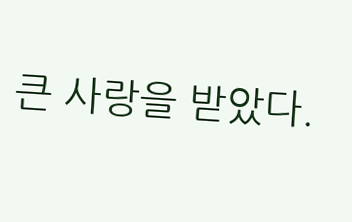큰 사랑을 받았다.